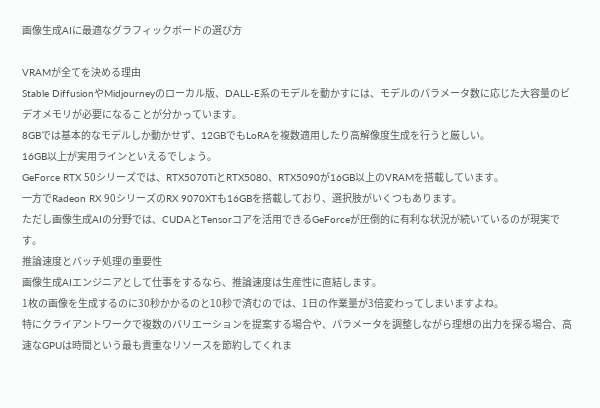画像生成AIに最適なグラフィックボードの選び方

VRAMが全てを決める理由
Stable DiffusionやMidjourneyのローカル版、DALL-E系のモデルを動かすには、モデルのパラメータ数に応じた大容量のビデオメモリが必要になることが分かっています。
8GBでは基本的なモデルしか動かせず、12GBでもLoRAを複数適用したり高解像度生成を行うと厳しい。
16GB以上が実用ラインといえるでしょう。
GeForce RTX 50シリーズでは、RTX5070TiとRTX5080、RTX5090が16GB以上のVRAMを搭載しています。
一方でRadeon RX 90シリーズのRX 9070XTも16GBを搭載しており、選択肢がいくつもあります。
ただし画像生成AIの分野では、CUDAとTensorコアを活用できるGeForceが圧倒的に有利な状況が続いているのが現実です。
推論速度とバッチ処理の重要性
画像生成AIエンジニアとして仕事をするなら、推論速度は生産性に直結します。
1枚の画像を生成するのに30秒かかるのと10秒で済むのでは、1日の作業量が3倍変わってしまいますよね。
特にクライアントワークで複数のバリエーションを提案する場合や、パラメータを調整しながら理想の出力を探る場合、高速なGPUは時間という最も貴重なリソースを節約してくれま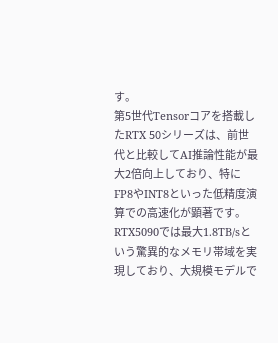す。
第5世代Tensorコアを搭載したRTX 50シリーズは、前世代と比較してAI推論性能が最大2倍向上しており、特にFP8やINT8といった低精度演算での高速化が顕著です。
RTX5090では最大1.8TB/sという驚異的なメモリ帯域を実現しており、大規模モデルで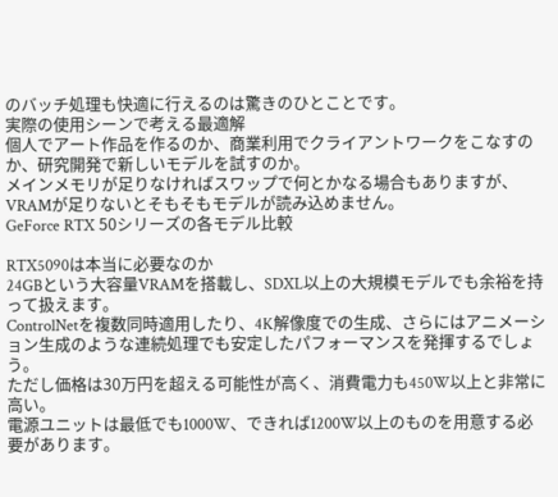のバッチ処理も快適に行えるのは驚きのひとことです。
実際の使用シーンで考える最適解
個人でアート作品を作るのか、商業利用でクライアントワークをこなすのか、研究開発で新しいモデルを試すのか。
メインメモリが足りなければスワップで何とかなる場合もありますが、VRAMが足りないとそもそもモデルが読み込めません。
GeForce RTX 50シリーズの各モデル比較

RTX5090は本当に必要なのか
24GBという大容量VRAMを搭載し、SDXL以上の大規模モデルでも余裕を持って扱えます。
ControlNetを複数同時適用したり、4K解像度での生成、さらにはアニメーション生成のような連続処理でも安定したパフォーマンスを発揮するでしょう。
ただし価格は30万円を超える可能性が高く、消費電力も450W以上と非常に高い。
電源ユニットは最低でも1000W、できれば1200W以上のものを用意する必要があります。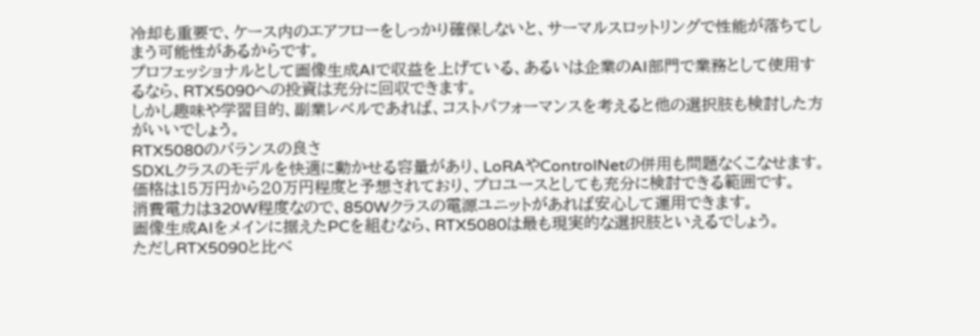冷却も重要で、ケース内のエアフローをしっかり確保しないと、サーマルスロットリングで性能が落ちてしまう可能性があるからです。
プロフェッショナルとして画像生成AIで収益を上げている、あるいは企業のAI部門で業務として使用するなら、RTX5090への投資は充分に回収できます。
しかし趣味や学習目的、副業レベルであれば、コストパフォーマンスを考えると他の選択肢も検討した方がいいでしょう。
RTX5080のバランスの良さ
SDXLクラスのモデルを快適に動かせる容量があり、LoRAやControlNetの併用も問題なくこなせます。
価格は15万円から20万円程度と予想されており、プロユースとしても充分に検討できる範囲です。
消費電力は320W程度なので、850Wクラスの電源ユニットがあれば安心して運用できます。
画像生成AIをメインに据えたPCを組むなら、RTX5080は最も現実的な選択肢といえるでしょう。
ただしRTX5090と比べ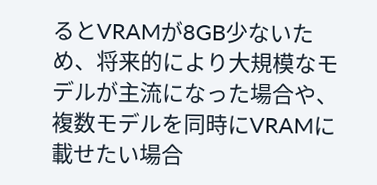るとVRAMが8GB少ないため、将来的により大規模なモデルが主流になった場合や、複数モデルを同時にVRAMに載せたい場合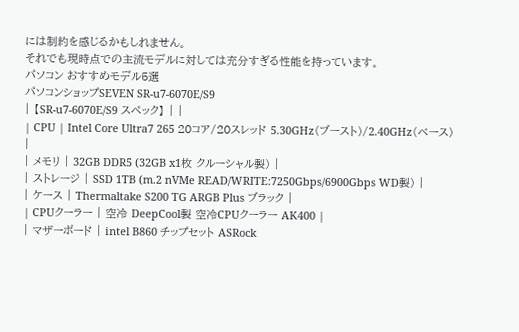には制約を感じるかもしれません。
それでも現時点での主流モデルに対しては充分すぎる性能を持っています。
パソコン おすすめモデル5選
パソコンショップSEVEN SR-u7-6070E/S9
| 【SR-u7-6070E/S9 スペック】 | |
| CPU | Intel Core Ultra7 265 20コア/20スレッド 5.30GHz(ブースト)/2.40GHz(ベース) |
| メモリ | 32GB DDR5 (32GB x1枚 クルーシャル製) |
| ストレージ | SSD 1TB (m.2 nVMe READ/WRITE:7250Gbps/6900Gbps WD製) |
| ケース | Thermaltake S200 TG ARGB Plus ブラック |
| CPUクーラー | 空冷 DeepCool製 空冷CPUクーラー AK400 |
| マザーボード | intel B860 チップセット ASRock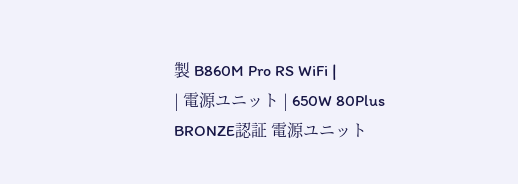製 B860M Pro RS WiFi |
| 電源ユニット | 650W 80Plus BRONZE認証 電源ユニット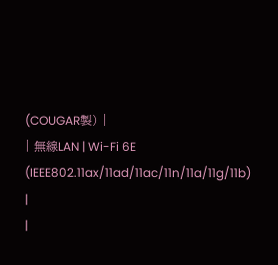(COUGAR製) |
| 無線LAN | Wi-Fi 6E (IEEE802.11ax/11ad/11ac/11n/11a/11g/11b) |
|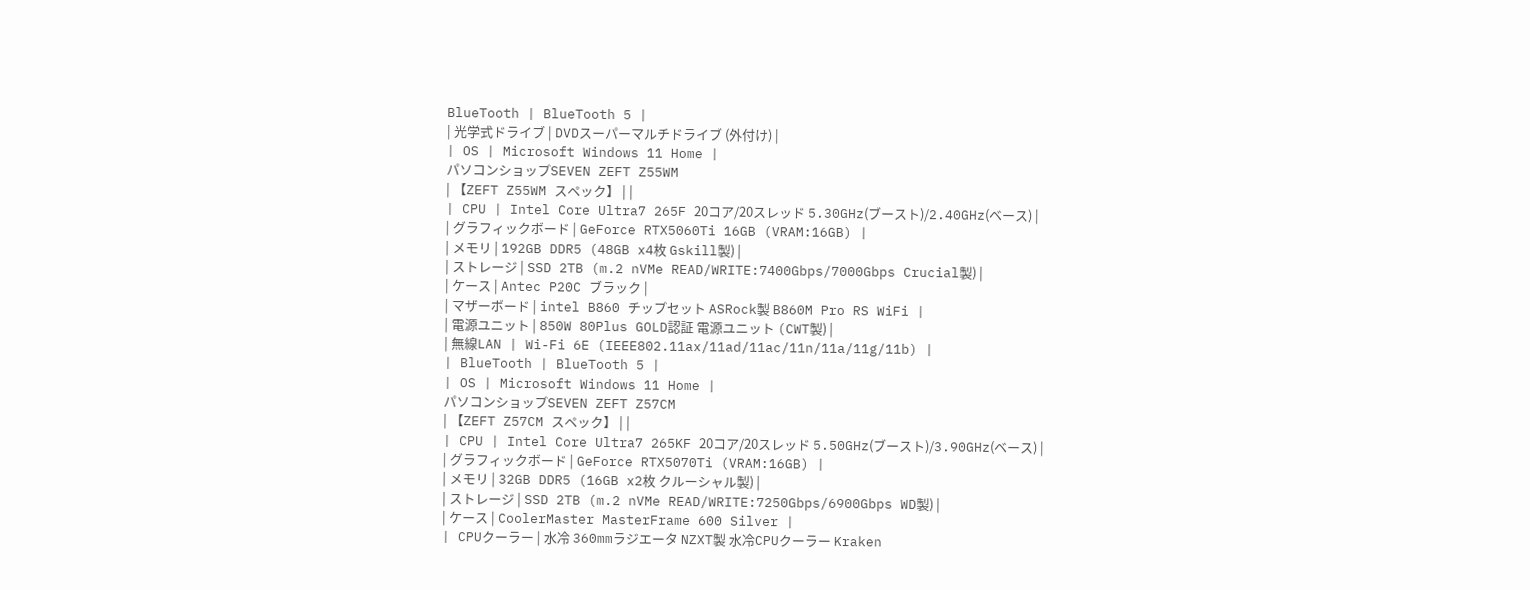BlueTooth | BlueTooth 5 |
| 光学式ドライブ | DVDスーパーマルチドライブ (外付け) |
| OS | Microsoft Windows 11 Home |
パソコンショップSEVEN ZEFT Z55WM
| 【ZEFT Z55WM スペック】 | |
| CPU | Intel Core Ultra7 265F 20コア/20スレッド 5.30GHz(ブースト)/2.40GHz(ベース) |
| グラフィックボード | GeForce RTX5060Ti 16GB (VRAM:16GB) |
| メモリ | 192GB DDR5 (48GB x4枚 Gskill製) |
| ストレージ | SSD 2TB (m.2 nVMe READ/WRITE:7400Gbps/7000Gbps Crucial製) |
| ケース | Antec P20C ブラック |
| マザーボード | intel B860 チップセット ASRock製 B860M Pro RS WiFi |
| 電源ユニット | 850W 80Plus GOLD認証 電源ユニット (CWT製) |
| 無線LAN | Wi-Fi 6E (IEEE802.11ax/11ad/11ac/11n/11a/11g/11b) |
| BlueTooth | BlueTooth 5 |
| OS | Microsoft Windows 11 Home |
パソコンショップSEVEN ZEFT Z57CM
| 【ZEFT Z57CM スペック】 | |
| CPU | Intel Core Ultra7 265KF 20コア/20スレッド 5.50GHz(ブースト)/3.90GHz(ベース) |
| グラフィックボード | GeForce RTX5070Ti (VRAM:16GB) |
| メモリ | 32GB DDR5 (16GB x2枚 クルーシャル製) |
| ストレージ | SSD 2TB (m.2 nVMe READ/WRITE:7250Gbps/6900Gbps WD製) |
| ケース | CoolerMaster MasterFrame 600 Silver |
| CPUクーラー | 水冷 360mmラジエータ NZXT製 水冷CPUクーラー Kraken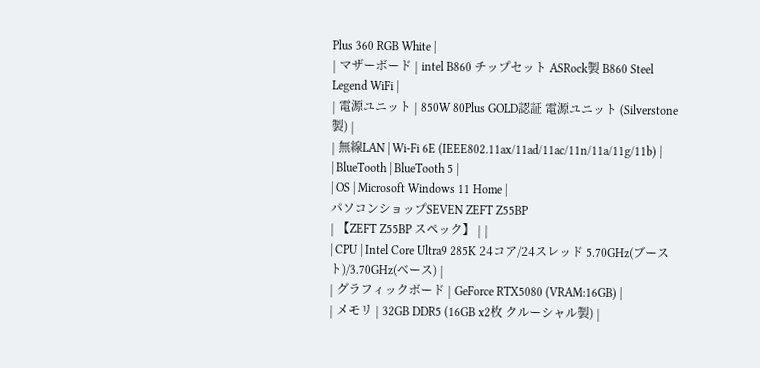Plus 360 RGB White |
| マザーボード | intel B860 チップセット ASRock製 B860 Steel Legend WiFi |
| 電源ユニット | 850W 80Plus GOLD認証 電源ユニット (Silverstone製) |
| 無線LAN | Wi-Fi 6E (IEEE802.11ax/11ad/11ac/11n/11a/11g/11b) |
| BlueTooth | BlueTooth 5 |
| OS | Microsoft Windows 11 Home |
パソコンショップSEVEN ZEFT Z55BP
| 【ZEFT Z55BP スペック】 | |
| CPU | Intel Core Ultra9 285K 24コア/24スレッド 5.70GHz(ブースト)/3.70GHz(ベース) |
| グラフィックボード | GeForce RTX5080 (VRAM:16GB) |
| メモリ | 32GB DDR5 (16GB x2枚 クルーシャル製) |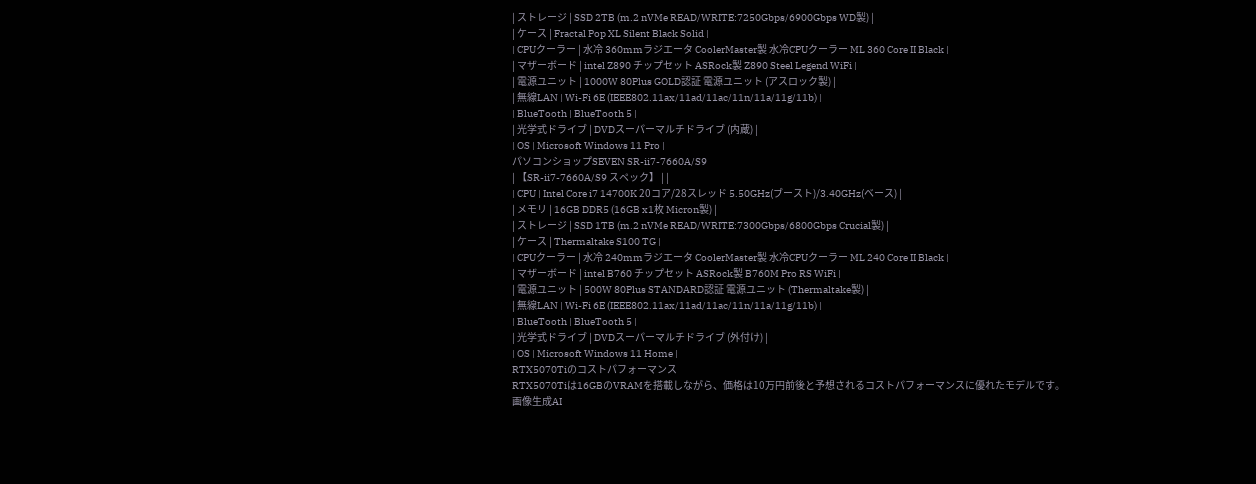| ストレージ | SSD 2TB (m.2 nVMe READ/WRITE:7250Gbps/6900Gbps WD製) |
| ケース | Fractal Pop XL Silent Black Solid |
| CPUクーラー | 水冷 360mmラジエータ CoolerMaster製 水冷CPUクーラー ML 360 Core II Black |
| マザーボード | intel Z890 チップセット ASRock製 Z890 Steel Legend WiFi |
| 電源ユニット | 1000W 80Plus GOLD認証 電源ユニット (アスロック製) |
| 無線LAN | Wi-Fi 6E (IEEE802.11ax/11ad/11ac/11n/11a/11g/11b) |
| BlueTooth | BlueTooth 5 |
| 光学式ドライブ | DVDスーパーマルチドライブ (内蔵) |
| OS | Microsoft Windows 11 Pro |
パソコンショップSEVEN SR-ii7-7660A/S9
| 【SR-ii7-7660A/S9 スペック】 | |
| CPU | Intel Core i7 14700K 20コア/28スレッド 5.50GHz(ブースト)/3.40GHz(ベース) |
| メモリ | 16GB DDR5 (16GB x1枚 Micron製) |
| ストレージ | SSD 1TB (m.2 nVMe READ/WRITE:7300Gbps/6800Gbps Crucial製) |
| ケース | Thermaltake S100 TG |
| CPUクーラー | 水冷 240mmラジエータ CoolerMaster製 水冷CPUクーラー ML 240 Core II Black |
| マザーボード | intel B760 チップセット ASRock製 B760M Pro RS WiFi |
| 電源ユニット | 500W 80Plus STANDARD認証 電源ユニット (Thermaltake製) |
| 無線LAN | Wi-Fi 6E (IEEE802.11ax/11ad/11ac/11n/11a/11g/11b) |
| BlueTooth | BlueTooth 5 |
| 光学式ドライブ | DVDスーパーマルチドライブ (外付け) |
| OS | Microsoft Windows 11 Home |
RTX5070Tiのコストパフォーマンス
RTX5070Tiは16GBのVRAMを搭載しながら、価格は10万円前後と予想されるコストパフォーマンスに優れたモデルです。
画像生成AI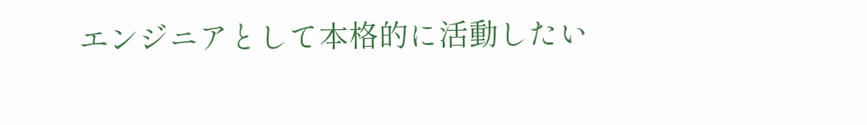エンジニアとして本格的に活動したい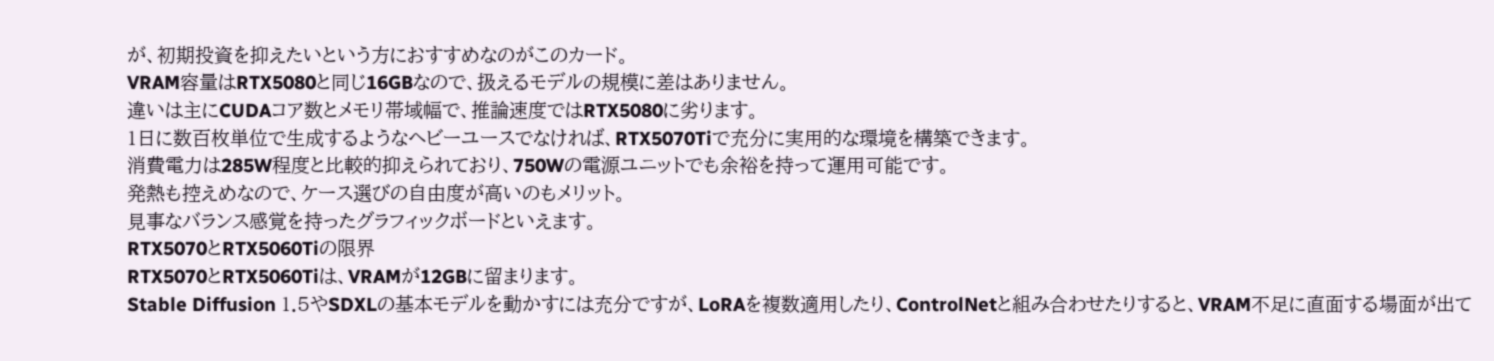が、初期投資を抑えたいという方におすすめなのがこのカード。
VRAM容量はRTX5080と同じ16GBなので、扱えるモデルの規模に差はありません。
違いは主にCUDAコア数とメモリ帯域幅で、推論速度ではRTX5080に劣ります。
1日に数百枚単位で生成するようなヘビーユースでなければ、RTX5070Tiで充分に実用的な環境を構築できます。
消費電力は285W程度と比較的抑えられており、750Wの電源ユニットでも余裕を持って運用可能です。
発熱も控えめなので、ケース選びの自由度が高いのもメリット。
見事なバランス感覚を持ったグラフィックボードといえます。
RTX5070とRTX5060Tiの限界
RTX5070とRTX5060Tiは、VRAMが12GBに留まります。
Stable Diffusion 1.5やSDXLの基本モデルを動かすには充分ですが、LoRAを複数適用したり、ControlNetと組み合わせたりすると、VRAM不足に直面する場面が出て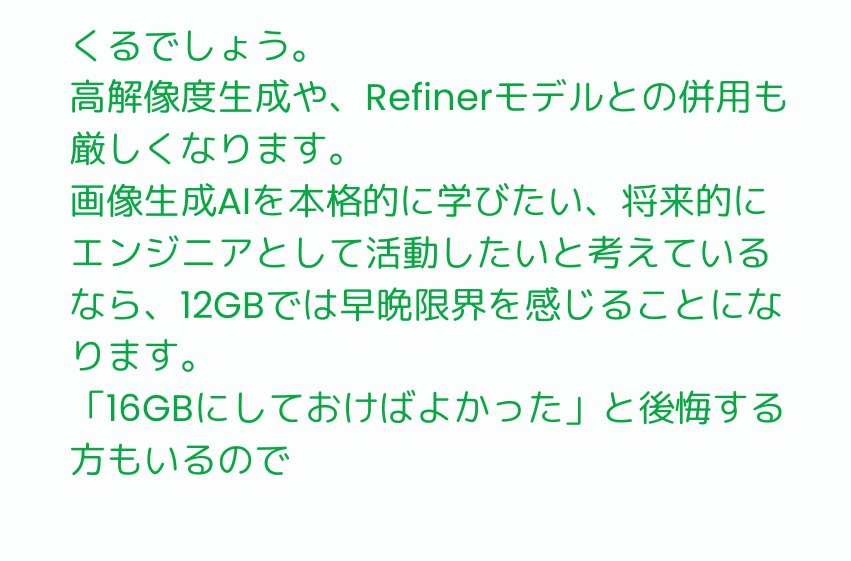くるでしょう。
高解像度生成や、Refinerモデルとの併用も厳しくなります。
画像生成AIを本格的に学びたい、将来的にエンジニアとして活動したいと考えているなら、12GBでは早晩限界を感じることになります。
「16GBにしておけばよかった」と後悔する方もいるので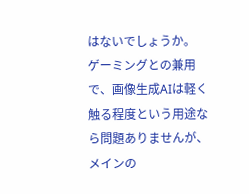はないでしょうか。
ゲーミングとの兼用で、画像生成AIは軽く触る程度という用途なら問題ありませんが、メインの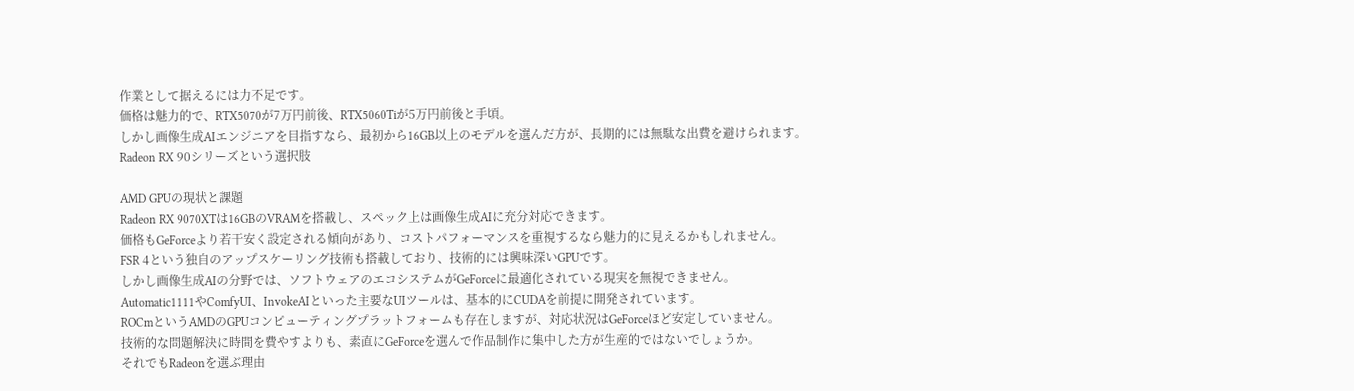作業として据えるには力不足です。
価格は魅力的で、RTX5070が7万円前後、RTX5060Tiが5万円前後と手頃。
しかし画像生成AIエンジニアを目指すなら、最初から16GB以上のモデルを選んだ方が、長期的には無駄な出費を避けられます。
Radeon RX 90シリーズという選択肢

AMD GPUの現状と課題
Radeon RX 9070XTは16GBのVRAMを搭載し、スペック上は画像生成AIに充分対応できます。
価格もGeForceより若干安く設定される傾向があり、コストパフォーマンスを重視するなら魅力的に見えるかもしれません。
FSR 4という独自のアップスケーリング技術も搭載しており、技術的には興味深いGPUです。
しかし画像生成AIの分野では、ソフトウェアのエコシステムがGeForceに最適化されている現実を無視できません。
Automatic1111やComfyUI、InvokeAIといった主要なUIツールは、基本的にCUDAを前提に開発されています。
ROCmというAMDのGPUコンピューティングプラットフォームも存在しますが、対応状況はGeForceほど安定していません。
技術的な問題解決に時間を費やすよりも、素直にGeForceを選んで作品制作に集中した方が生産的ではないでしょうか。
それでもRadeonを選ぶ理由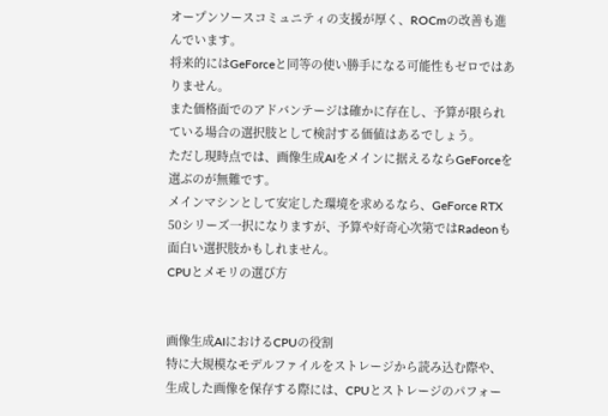オープンソースコミュニティの支援が厚く、ROCmの改善も進んでいます。
将来的にはGeForceと同等の使い勝手になる可能性もゼロではありません。
また価格面でのアドバンテージは確かに存在し、予算が限られている場合の選択肢として検討する価値はあるでしょう。
ただし現時点では、画像生成AIをメインに据えるならGeForceを選ぶのが無難です。
メインマシンとして安定した環境を求めるなら、GeForce RTX 50シリーズ一択になりますが、予算や好奇心次第ではRadeonも面白い選択肢かもしれません。
CPUとメモリの選び方


画像生成AIにおけるCPUの役割
特に大規模なモデルファイルをストレージから読み込む際や、生成した画像を保存する際には、CPUとストレージのパフォー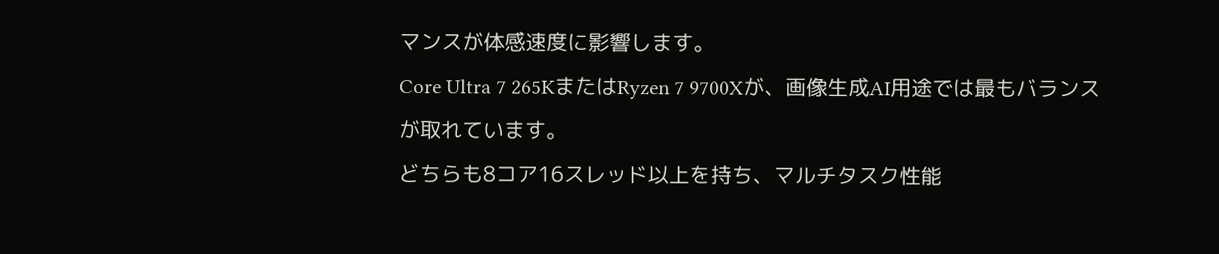マンスが体感速度に影響します。
Core Ultra 7 265KまたはRyzen 7 9700Xが、画像生成AI用途では最もバランスが取れています。
どちらも8コア16スレッド以上を持ち、マルチタスク性能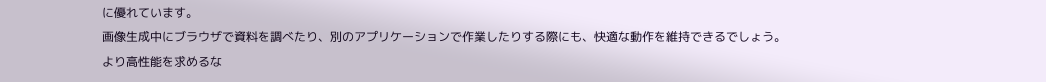に優れています。
画像生成中にブラウザで資料を調べたり、別のアプリケーションで作業したりする際にも、快適な動作を維持できるでしょう。
より高性能を求めるな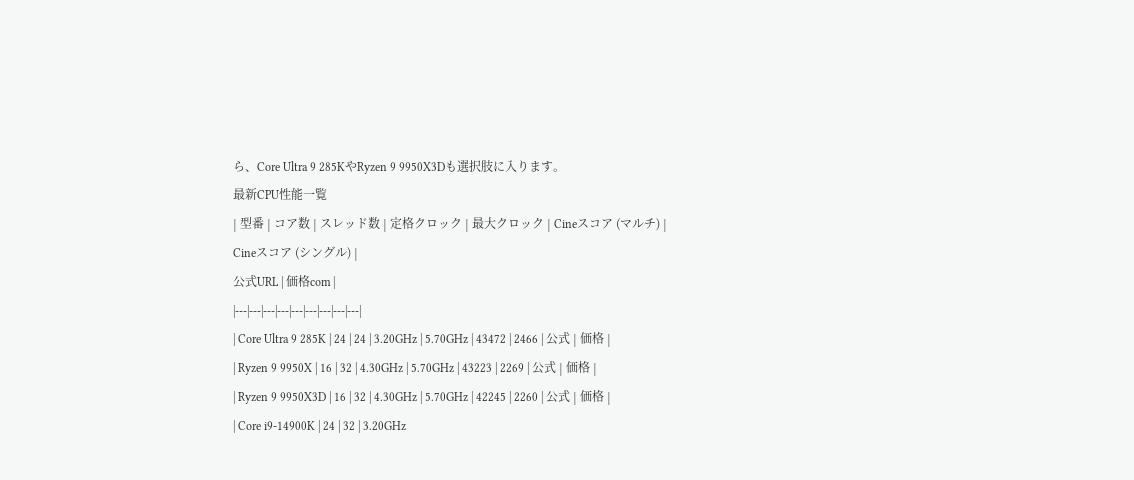ら、Core Ultra 9 285KやRyzen 9 9950X3Dも選択肢に入ります。
最新CPU性能一覧
| 型番 | コア数 | スレッド数 | 定格クロック | 最大クロック | Cineスコア (マルチ) |
Cineスコア (シングル) |
公式URL | 価格com |
|---|---|---|---|---|---|---|---|---|
| Core Ultra 9 285K | 24 | 24 | 3.20GHz | 5.70GHz | 43472 | 2466 | 公式 | 価格 |
| Ryzen 9 9950X | 16 | 32 | 4.30GHz | 5.70GHz | 43223 | 2269 | 公式 | 価格 |
| Ryzen 9 9950X3D | 16 | 32 | 4.30GHz | 5.70GHz | 42245 | 2260 | 公式 | 価格 |
| Core i9-14900K | 24 | 32 | 3.20GHz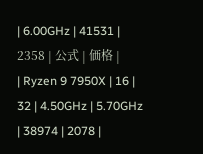| 6.00GHz | 41531 | 2358 | 公式 | 価格 |
| Ryzen 9 7950X | 16 | 32 | 4.50GHz | 5.70GHz | 38974 | 2078 |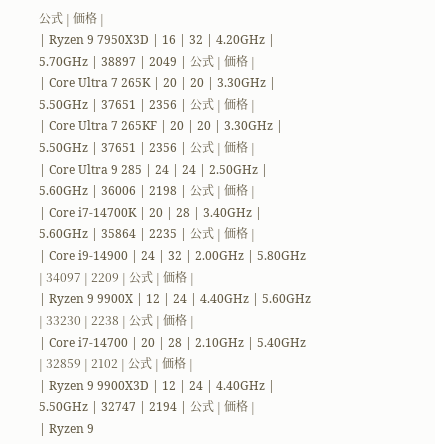公式 | 価格 |
| Ryzen 9 7950X3D | 16 | 32 | 4.20GHz | 5.70GHz | 38897 | 2049 | 公式 | 価格 |
| Core Ultra 7 265K | 20 | 20 | 3.30GHz | 5.50GHz | 37651 | 2356 | 公式 | 価格 |
| Core Ultra 7 265KF | 20 | 20 | 3.30GHz | 5.50GHz | 37651 | 2356 | 公式 | 価格 |
| Core Ultra 9 285 | 24 | 24 | 2.50GHz | 5.60GHz | 36006 | 2198 | 公式 | 価格 |
| Core i7-14700K | 20 | 28 | 3.40GHz | 5.60GHz | 35864 | 2235 | 公式 | 価格 |
| Core i9-14900 | 24 | 32 | 2.00GHz | 5.80GHz | 34097 | 2209 | 公式 | 価格 |
| Ryzen 9 9900X | 12 | 24 | 4.40GHz | 5.60GHz | 33230 | 2238 | 公式 | 価格 |
| Core i7-14700 | 20 | 28 | 2.10GHz | 5.40GHz | 32859 | 2102 | 公式 | 価格 |
| Ryzen 9 9900X3D | 12 | 24 | 4.40GHz | 5.50GHz | 32747 | 2194 | 公式 | 価格 |
| Ryzen 9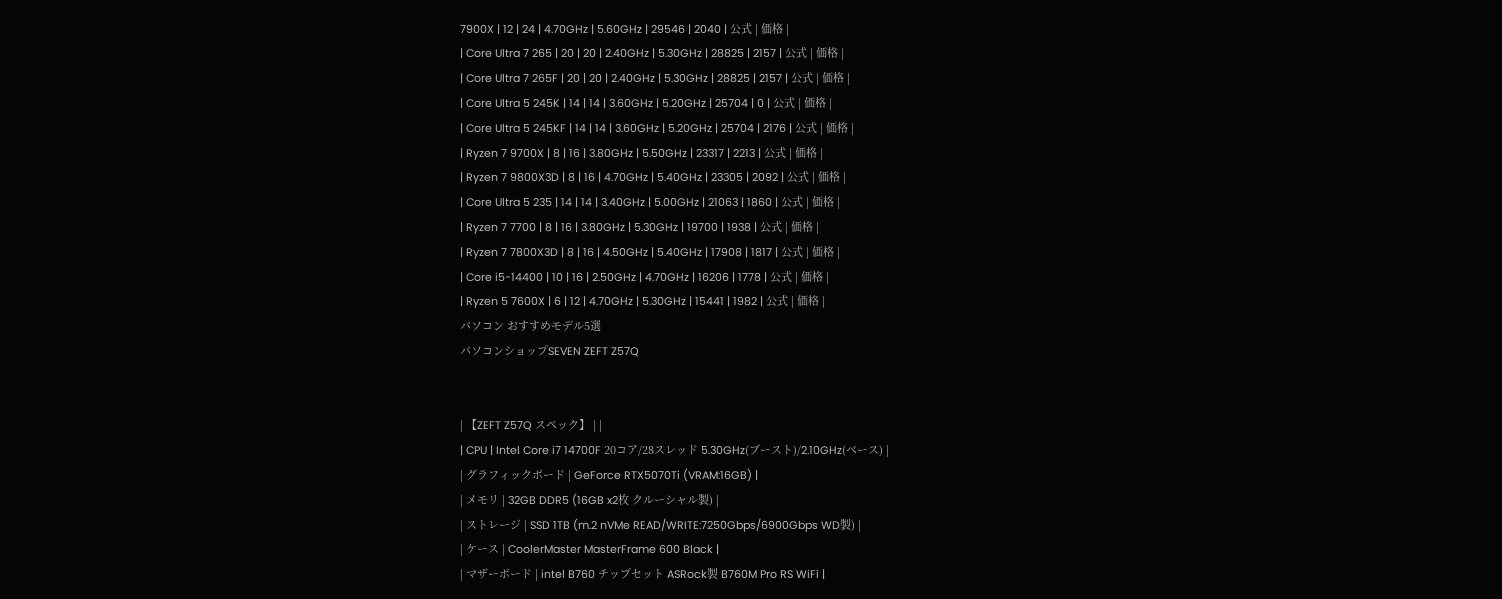7900X | 12 | 24 | 4.70GHz | 5.60GHz | 29546 | 2040 | 公式 | 価格 |
| Core Ultra 7 265 | 20 | 20 | 2.40GHz | 5.30GHz | 28825 | 2157 | 公式 | 価格 |
| Core Ultra 7 265F | 20 | 20 | 2.40GHz | 5.30GHz | 28825 | 2157 | 公式 | 価格 |
| Core Ultra 5 245K | 14 | 14 | 3.60GHz | 5.20GHz | 25704 | 0 | 公式 | 価格 |
| Core Ultra 5 245KF | 14 | 14 | 3.60GHz | 5.20GHz | 25704 | 2176 | 公式 | 価格 |
| Ryzen 7 9700X | 8 | 16 | 3.80GHz | 5.50GHz | 23317 | 2213 | 公式 | 価格 |
| Ryzen 7 9800X3D | 8 | 16 | 4.70GHz | 5.40GHz | 23305 | 2092 | 公式 | 価格 |
| Core Ultra 5 235 | 14 | 14 | 3.40GHz | 5.00GHz | 21063 | 1860 | 公式 | 価格 |
| Ryzen 7 7700 | 8 | 16 | 3.80GHz | 5.30GHz | 19700 | 1938 | 公式 | 価格 |
| Ryzen 7 7800X3D | 8 | 16 | 4.50GHz | 5.40GHz | 17908 | 1817 | 公式 | 価格 |
| Core i5-14400 | 10 | 16 | 2.50GHz | 4.70GHz | 16206 | 1778 | 公式 | 価格 |
| Ryzen 5 7600X | 6 | 12 | 4.70GHz | 5.30GHz | 15441 | 1982 | 公式 | 価格 |
パソコン おすすめモデル5選
パソコンショップSEVEN ZEFT Z57Q


| 【ZEFT Z57Q スペック】 | |
| CPU | Intel Core i7 14700F 20コア/28スレッド 5.30GHz(ブースト)/2.10GHz(ベース) |
| グラフィックボード | GeForce RTX5070Ti (VRAM:16GB) |
| メモリ | 32GB DDR5 (16GB x2枚 クルーシャル製) |
| ストレージ | SSD 1TB (m.2 nVMe READ/WRITE:7250Gbps/6900Gbps WD製) |
| ケース | CoolerMaster MasterFrame 600 Black |
| マザーボード | intel B760 チップセット ASRock製 B760M Pro RS WiFi |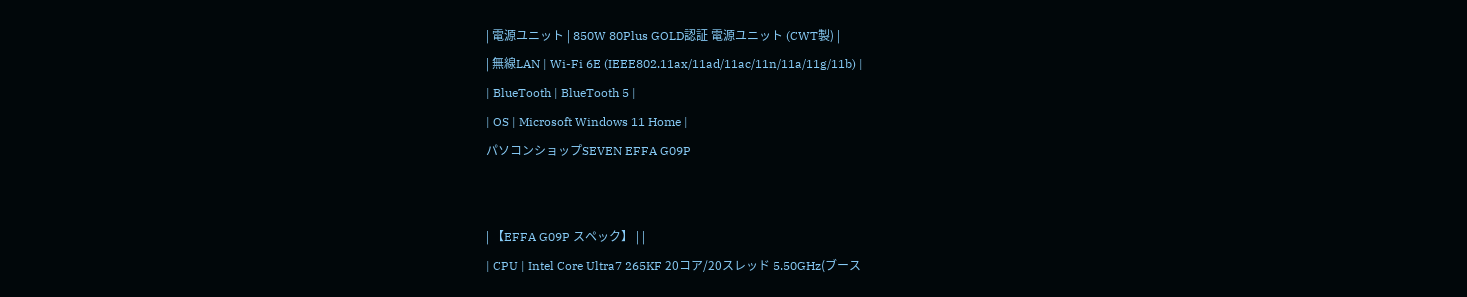| 電源ユニット | 850W 80Plus GOLD認証 電源ユニット (CWT製) |
| 無線LAN | Wi-Fi 6E (IEEE802.11ax/11ad/11ac/11n/11a/11g/11b) |
| BlueTooth | BlueTooth 5 |
| OS | Microsoft Windows 11 Home |
パソコンショップSEVEN EFFA G09P


| 【EFFA G09P スペック】 | |
| CPU | Intel Core Ultra7 265KF 20コア/20スレッド 5.50GHz(ブース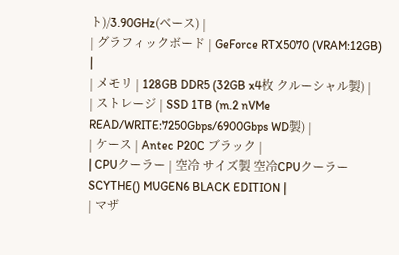ト)/3.90GHz(ベース) |
| グラフィックボード | GeForce RTX5070 (VRAM:12GB) |
| メモリ | 128GB DDR5 (32GB x4枚 クルーシャル製) |
| ストレージ | SSD 1TB (m.2 nVMe READ/WRITE:7250Gbps/6900Gbps WD製) |
| ケース | Antec P20C ブラック |
| CPUクーラー | 空冷 サイズ製 空冷CPUクーラー SCYTHE() MUGEN6 BLACK EDITION |
| マザ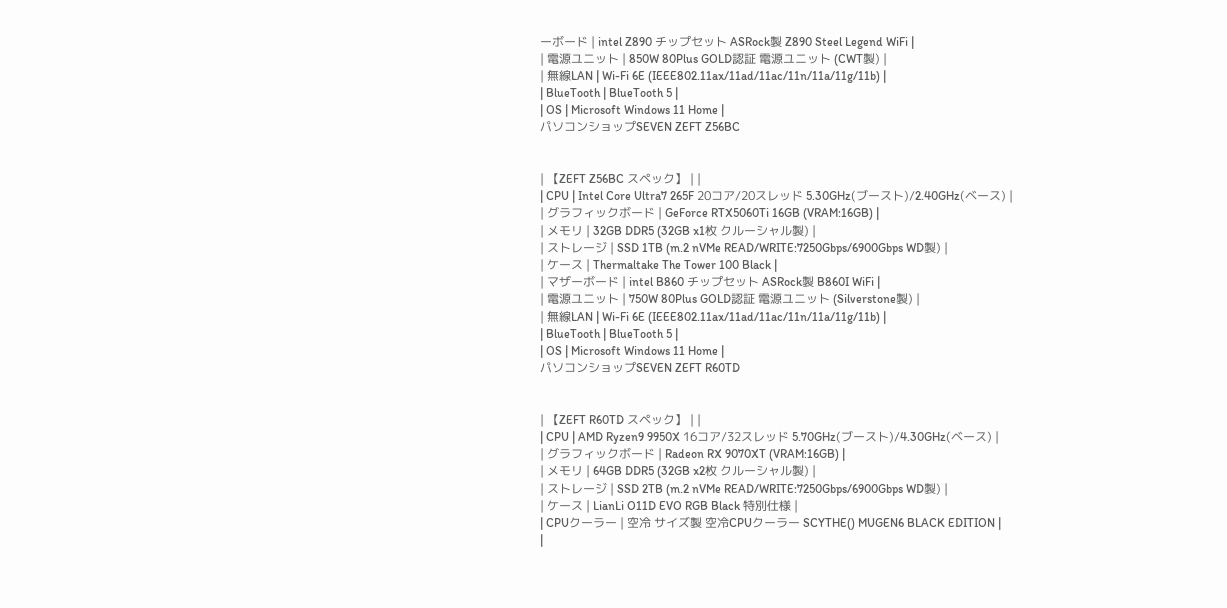ーボード | intel Z890 チップセット ASRock製 Z890 Steel Legend WiFi |
| 電源ユニット | 850W 80Plus GOLD認証 電源ユニット (CWT製) |
| 無線LAN | Wi-Fi 6E (IEEE802.11ax/11ad/11ac/11n/11a/11g/11b) |
| BlueTooth | BlueTooth 5 |
| OS | Microsoft Windows 11 Home |
パソコンショップSEVEN ZEFT Z56BC


| 【ZEFT Z56BC スペック】 | |
| CPU | Intel Core Ultra7 265F 20コア/20スレッド 5.30GHz(ブースト)/2.40GHz(ベース) |
| グラフィックボード | GeForce RTX5060Ti 16GB (VRAM:16GB) |
| メモリ | 32GB DDR5 (32GB x1枚 クルーシャル製) |
| ストレージ | SSD 1TB (m.2 nVMe READ/WRITE:7250Gbps/6900Gbps WD製) |
| ケース | Thermaltake The Tower 100 Black |
| マザーボード | intel B860 チップセット ASRock製 B860I WiFi |
| 電源ユニット | 750W 80Plus GOLD認証 電源ユニット (Silverstone製) |
| 無線LAN | Wi-Fi 6E (IEEE802.11ax/11ad/11ac/11n/11a/11g/11b) |
| BlueTooth | BlueTooth 5 |
| OS | Microsoft Windows 11 Home |
パソコンショップSEVEN ZEFT R60TD


| 【ZEFT R60TD スペック】 | |
| CPU | AMD Ryzen9 9950X 16コア/32スレッド 5.70GHz(ブースト)/4.30GHz(ベース) |
| グラフィックボード | Radeon RX 9070XT (VRAM:16GB) |
| メモリ | 64GB DDR5 (32GB x2枚 クルーシャル製) |
| ストレージ | SSD 2TB (m.2 nVMe READ/WRITE:7250Gbps/6900Gbps WD製) |
| ケース | LianLi O11D EVO RGB Black 特別仕様 |
| CPUクーラー | 空冷 サイズ製 空冷CPUクーラー SCYTHE() MUGEN6 BLACK EDITION |
|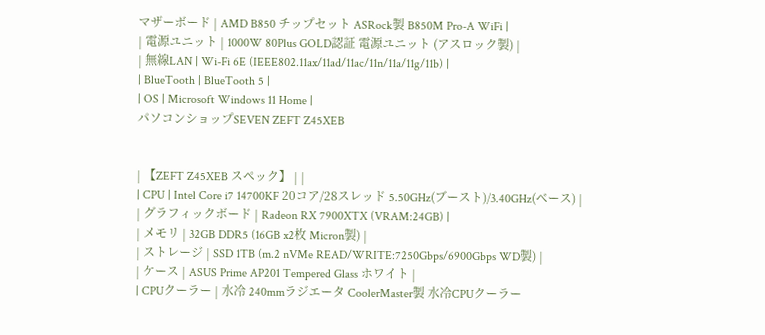マザーボード | AMD B850 チップセット ASRock製 B850M Pro-A WiFi |
| 電源ユニット | 1000W 80Plus GOLD認証 電源ユニット (アスロック製) |
| 無線LAN | Wi-Fi 6E (IEEE802.11ax/11ad/11ac/11n/11a/11g/11b) |
| BlueTooth | BlueTooth 5 |
| OS | Microsoft Windows 11 Home |
パソコンショップSEVEN ZEFT Z45XEB


| 【ZEFT Z45XEB スペック】 | |
| CPU | Intel Core i7 14700KF 20コア/28スレッド 5.50GHz(ブースト)/3.40GHz(ベース) |
| グラフィックボード | Radeon RX 7900XTX (VRAM:24GB) |
| メモリ | 32GB DDR5 (16GB x2枚 Micron製) |
| ストレージ | SSD 1TB (m.2 nVMe READ/WRITE:7250Gbps/6900Gbps WD製) |
| ケース | ASUS Prime AP201 Tempered Glass ホワイト |
| CPUクーラー | 水冷 240mmラジエータ CoolerMaster製 水冷CPUクーラー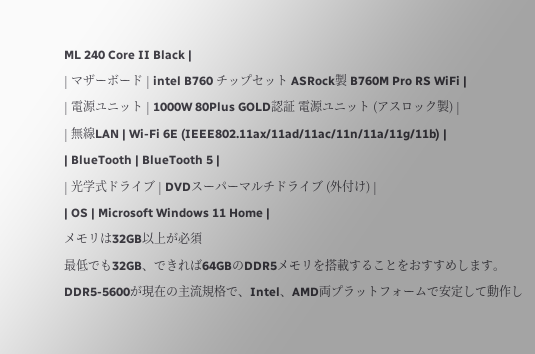ML 240 Core II Black |
| マザーボード | intel B760 チップセット ASRock製 B760M Pro RS WiFi |
| 電源ユニット | 1000W 80Plus GOLD認証 電源ユニット (アスロック製) |
| 無線LAN | Wi-Fi 6E (IEEE802.11ax/11ad/11ac/11n/11a/11g/11b) |
| BlueTooth | BlueTooth 5 |
| 光学式ドライブ | DVDスーパーマルチドライブ (外付け) |
| OS | Microsoft Windows 11 Home |
メモリは32GB以上が必須
最低でも32GB、できれば64GBのDDR5メモリを搭載することをおすすめします。
DDR5-5600が現在の主流規格で、Intel、AMD両プラットフォームで安定して動作し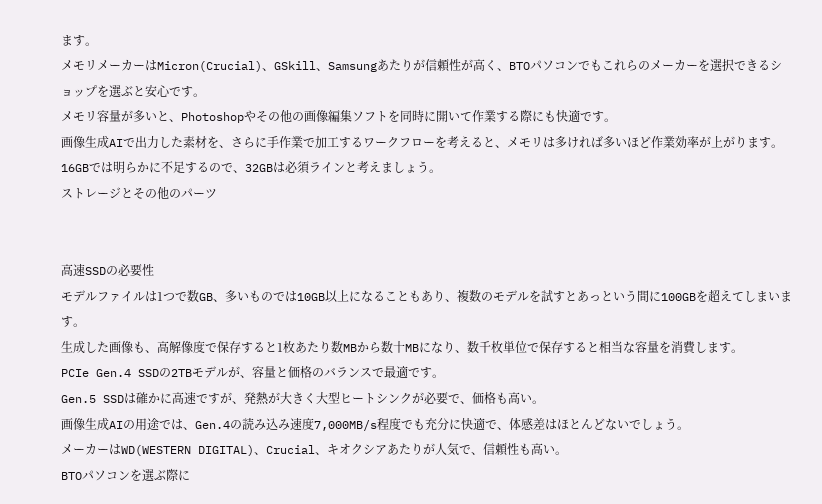ます。
メモリメーカーはMicron(Crucial)、GSkill、Samsungあたりが信頼性が高く、BTOパソコンでもこれらのメーカーを選択できるショップを選ぶと安心です。
メモリ容量が多いと、Photoshopやその他の画像編集ソフトを同時に開いて作業する際にも快適です。
画像生成AIで出力した素材を、さらに手作業で加工するワークフローを考えると、メモリは多ければ多いほど作業効率が上がります。
16GBでは明らかに不足するので、32GBは必須ラインと考えましょう。
ストレージとその他のパーツ


高速SSDの必要性
モデルファイルは1つで数GB、多いものでは10GB以上になることもあり、複数のモデルを試すとあっという間に100GBを超えてしまいます。
生成した画像も、高解像度で保存すると1枚あたり数MBから数十MBになり、数千枚単位で保存すると相当な容量を消費します。
PCIe Gen.4 SSDの2TBモデルが、容量と価格のバランスで最適です。
Gen.5 SSDは確かに高速ですが、発熱が大きく大型ヒートシンクが必要で、価格も高い。
画像生成AIの用途では、Gen.4の読み込み速度7,000MB/s程度でも充分に快適で、体感差はほとんどないでしょう。
メーカーはWD(WESTERN DIGITAL)、Crucial、キオクシアあたりが人気で、信頼性も高い。
BTOパソコンを選ぶ際に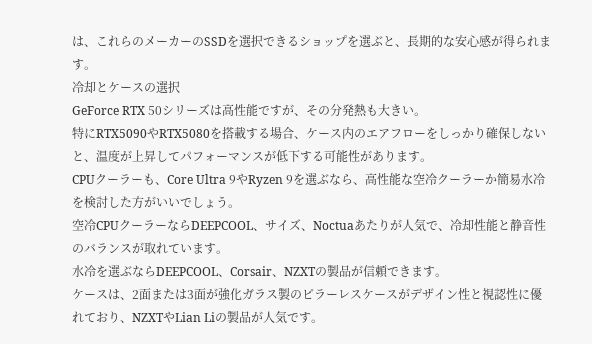は、これらのメーカーのSSDを選択できるショップを選ぶと、長期的な安心感が得られます。
冷却とケースの選択
GeForce RTX 50シリーズは高性能ですが、その分発熱も大きい。
特にRTX5090やRTX5080を搭載する場合、ケース内のエアフローをしっかり確保しないと、温度が上昇してパフォーマンスが低下する可能性があります。
CPUクーラーも、Core Ultra 9やRyzen 9を選ぶなら、高性能な空冷クーラーか簡易水冷を検討した方がいいでしょう。
空冷CPUクーラーならDEEPCOOL、サイズ、Noctuaあたりが人気で、冷却性能と静音性のバランスが取れています。
水冷を選ぶならDEEPCOOL、Corsair、NZXTの製品が信頼できます。
ケースは、2面または3面が強化ガラス製のピラーレスケースがデザイン性と視認性に優れており、NZXTやLian Liの製品が人気です。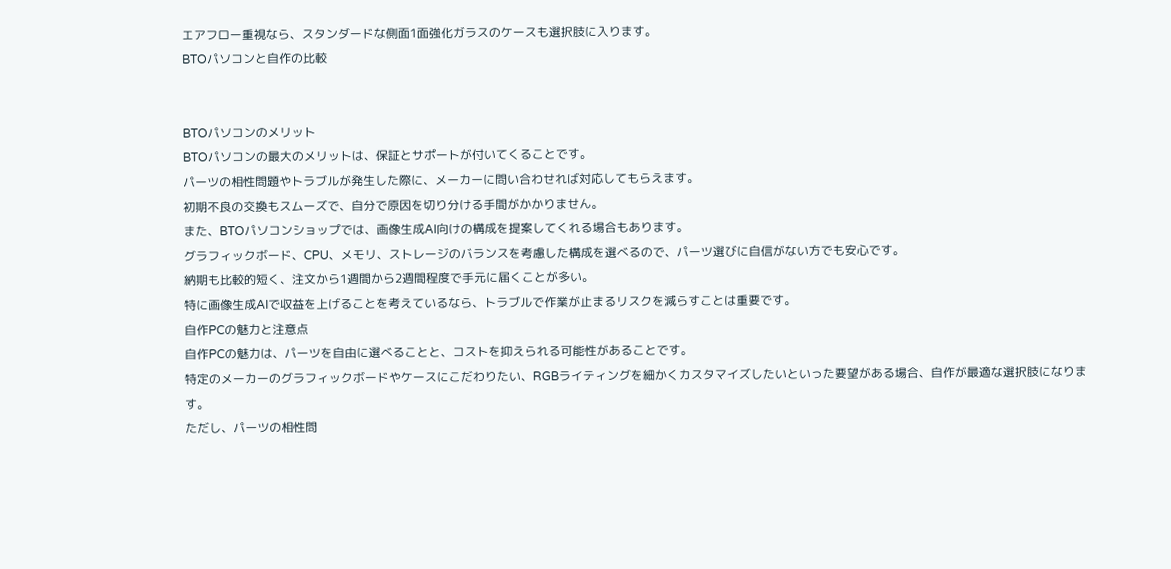エアフロー重視なら、スタンダードな側面1面強化ガラスのケースも選択肢に入ります。
BTOパソコンと自作の比較


BTOパソコンのメリット
BTOパソコンの最大のメリットは、保証とサポートが付いてくることです。
パーツの相性問題やトラブルが発生した際に、メーカーに問い合わせれば対応してもらえます。
初期不良の交換もスムーズで、自分で原因を切り分ける手間がかかりません。
また、BTOパソコンショップでは、画像生成AI向けの構成を提案してくれる場合もあります。
グラフィックボード、CPU、メモリ、ストレージのバランスを考慮した構成を選べるので、パーツ選びに自信がない方でも安心です。
納期も比較的短く、注文から1週間から2週間程度で手元に届くことが多い。
特に画像生成AIで収益を上げることを考えているなら、トラブルで作業が止まるリスクを減らすことは重要です。
自作PCの魅力と注意点
自作PCの魅力は、パーツを自由に選べることと、コストを抑えられる可能性があることです。
特定のメーカーのグラフィックボードやケースにこだわりたい、RGBライティングを細かくカスタマイズしたいといった要望がある場合、自作が最適な選択肢になります。
ただし、パーツの相性問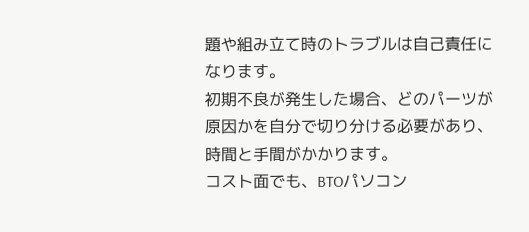題や組み立て時のトラブルは自己責任になります。
初期不良が発生した場合、どのパーツが原因かを自分で切り分ける必要があり、時間と手間がかかります。
コスト面でも、BTOパソコン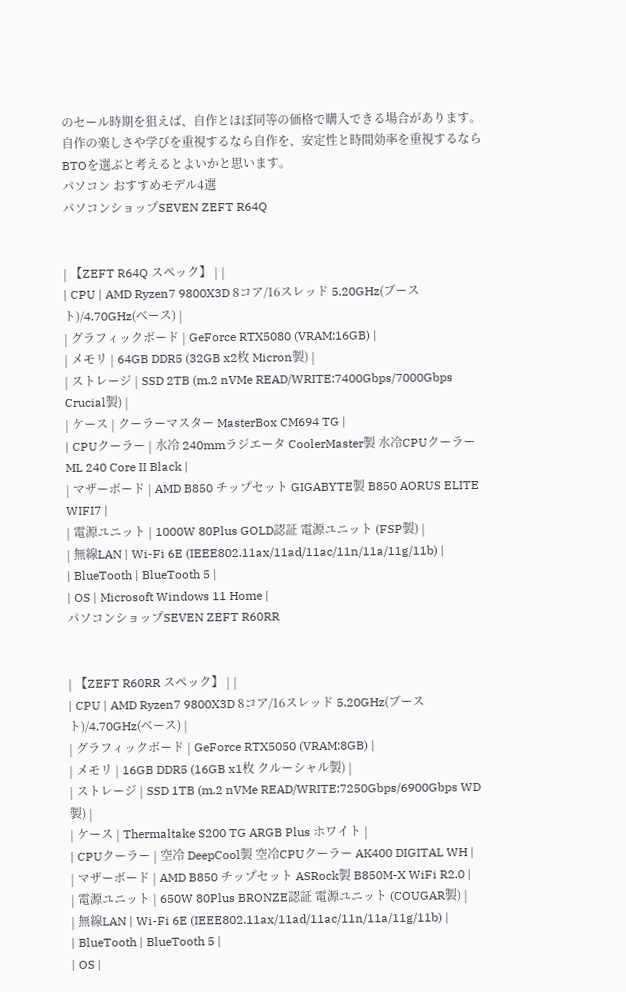のセール時期を狙えば、自作とほぼ同等の価格で購入できる場合があります。
自作の楽しさや学びを重視するなら自作を、安定性と時間効率を重視するならBTOを選ぶと考えるとよいかと思います。
パソコン おすすめモデル4選
パソコンショップSEVEN ZEFT R64Q


| 【ZEFT R64Q スペック】 | |
| CPU | AMD Ryzen7 9800X3D 8コア/16スレッド 5.20GHz(ブースト)/4.70GHz(ベース) |
| グラフィックボード | GeForce RTX5080 (VRAM:16GB) |
| メモリ | 64GB DDR5 (32GB x2枚 Micron製) |
| ストレージ | SSD 2TB (m.2 nVMe READ/WRITE:7400Gbps/7000Gbps Crucial製) |
| ケース | クーラーマスター MasterBox CM694 TG |
| CPUクーラー | 水冷 240mmラジエータ CoolerMaster製 水冷CPUクーラー ML 240 Core II Black |
| マザーボード | AMD B850 チップセット GIGABYTE製 B850 AORUS ELITE WIFI7 |
| 電源ユニット | 1000W 80Plus GOLD認証 電源ユニット (FSP製) |
| 無線LAN | Wi-Fi 6E (IEEE802.11ax/11ad/11ac/11n/11a/11g/11b) |
| BlueTooth | BlueTooth 5 |
| OS | Microsoft Windows 11 Home |
パソコンショップSEVEN ZEFT R60RR


| 【ZEFT R60RR スペック】 | |
| CPU | AMD Ryzen7 9800X3D 8コア/16スレッド 5.20GHz(ブースト)/4.70GHz(ベース) |
| グラフィックボード | GeForce RTX5050 (VRAM:8GB) |
| メモリ | 16GB DDR5 (16GB x1枚 クルーシャル製) |
| ストレージ | SSD 1TB (m.2 nVMe READ/WRITE:7250Gbps/6900Gbps WD製) |
| ケース | Thermaltake S200 TG ARGB Plus ホワイト |
| CPUクーラー | 空冷 DeepCool製 空冷CPUクーラー AK400 DIGITAL WH |
| マザーボード | AMD B850 チップセット ASRock製 B850M-X WiFi R2.0 |
| 電源ユニット | 650W 80Plus BRONZE認証 電源ユニット (COUGAR製) |
| 無線LAN | Wi-Fi 6E (IEEE802.11ax/11ad/11ac/11n/11a/11g/11b) |
| BlueTooth | BlueTooth 5 |
| OS |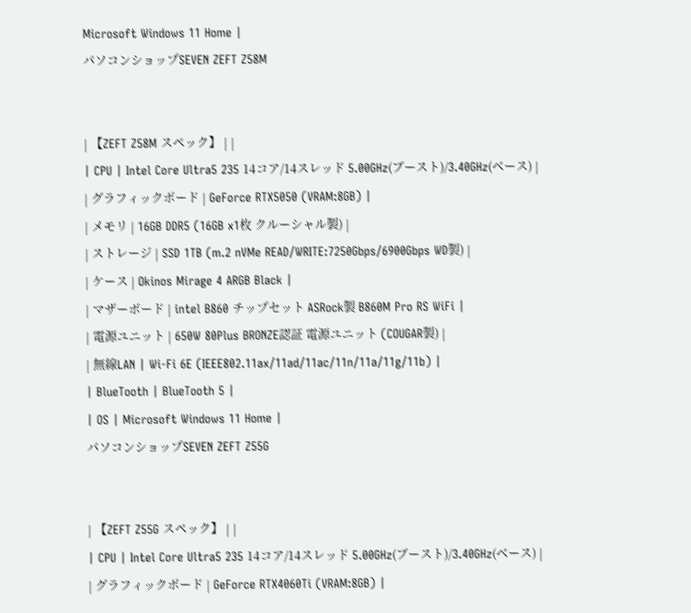Microsoft Windows 11 Home |
パソコンショップSEVEN ZEFT Z58M


| 【ZEFT Z58M スペック】 | |
| CPU | Intel Core Ultra5 235 14コア/14スレッド 5.00GHz(ブースト)/3.40GHz(ベース) |
| グラフィックボード | GeForce RTX5050 (VRAM:8GB) |
| メモリ | 16GB DDR5 (16GB x1枚 クルーシャル製) |
| ストレージ | SSD 1TB (m.2 nVMe READ/WRITE:7250Gbps/6900Gbps WD製) |
| ケース | Okinos Mirage 4 ARGB Black |
| マザーボード | intel B860 チップセット ASRock製 B860M Pro RS WiFi |
| 電源ユニット | 650W 80Plus BRONZE認証 電源ユニット (COUGAR製) |
| 無線LAN | Wi-Fi 6E (IEEE802.11ax/11ad/11ac/11n/11a/11g/11b) |
| BlueTooth | BlueTooth 5 |
| OS | Microsoft Windows 11 Home |
パソコンショップSEVEN ZEFT Z55G


| 【ZEFT Z55G スペック】 | |
| CPU | Intel Core Ultra5 235 14コア/14スレッド 5.00GHz(ブースト)/3.40GHz(ベース) |
| グラフィックボード | GeForce RTX4060Ti (VRAM:8GB) |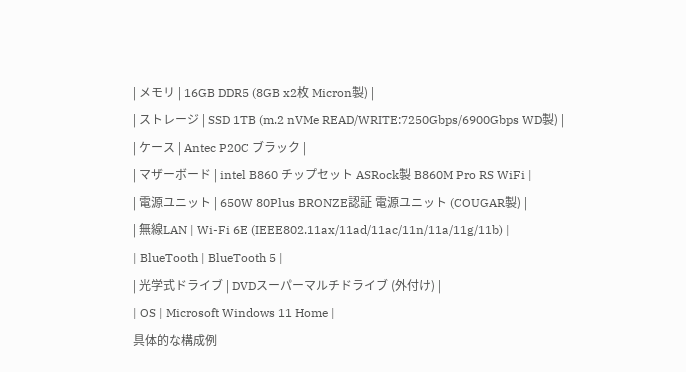| メモリ | 16GB DDR5 (8GB x2枚 Micron製) |
| ストレージ | SSD 1TB (m.2 nVMe READ/WRITE:7250Gbps/6900Gbps WD製) |
| ケース | Antec P20C ブラック |
| マザーボード | intel B860 チップセット ASRock製 B860M Pro RS WiFi |
| 電源ユニット | 650W 80Plus BRONZE認証 電源ユニット (COUGAR製) |
| 無線LAN | Wi-Fi 6E (IEEE802.11ax/11ad/11ac/11n/11a/11g/11b) |
| BlueTooth | BlueTooth 5 |
| 光学式ドライブ | DVDスーパーマルチドライブ (外付け) |
| OS | Microsoft Windows 11 Home |
具体的な構成例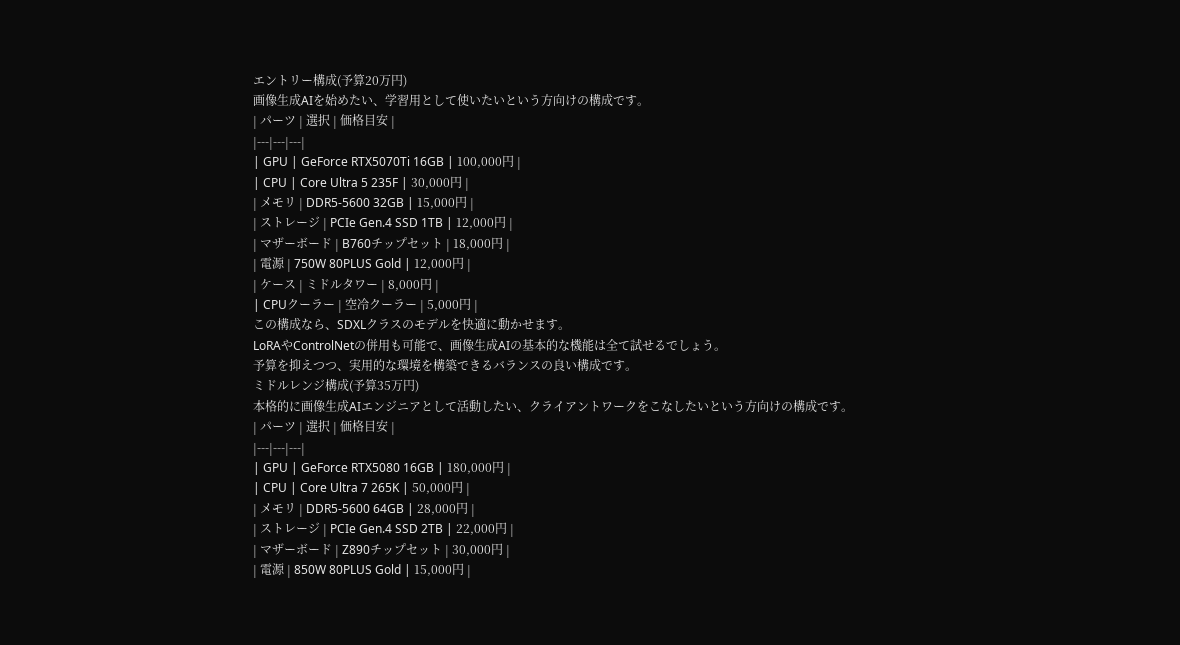エントリー構成(予算20万円)
画像生成AIを始めたい、学習用として使いたいという方向けの構成です。
| パーツ | 選択 | 価格目安 |
|---|---|---|
| GPU | GeForce RTX5070Ti 16GB | 100,000円 |
| CPU | Core Ultra 5 235F | 30,000円 |
| メモリ | DDR5-5600 32GB | 15,000円 |
| ストレージ | PCIe Gen.4 SSD 1TB | 12,000円 |
| マザーボード | B760チップセット | 18,000円 |
| 電源 | 750W 80PLUS Gold | 12,000円 |
| ケース | ミドルタワー | 8,000円 |
| CPUクーラー | 空冷クーラー | 5,000円 |
この構成なら、SDXLクラスのモデルを快適に動かせます。
LoRAやControlNetの併用も可能で、画像生成AIの基本的な機能は全て試せるでしょう。
予算を抑えつつ、実用的な環境を構築できるバランスの良い構成です。
ミドルレンジ構成(予算35万円)
本格的に画像生成AIエンジニアとして活動したい、クライアントワークをこなしたいという方向けの構成です。
| パーツ | 選択 | 価格目安 |
|---|---|---|
| GPU | GeForce RTX5080 16GB | 180,000円 |
| CPU | Core Ultra 7 265K | 50,000円 |
| メモリ | DDR5-5600 64GB | 28,000円 |
| ストレージ | PCIe Gen.4 SSD 2TB | 22,000円 |
| マザーボード | Z890チップセット | 30,000円 |
| 電源 | 850W 80PLUS Gold | 15,000円 |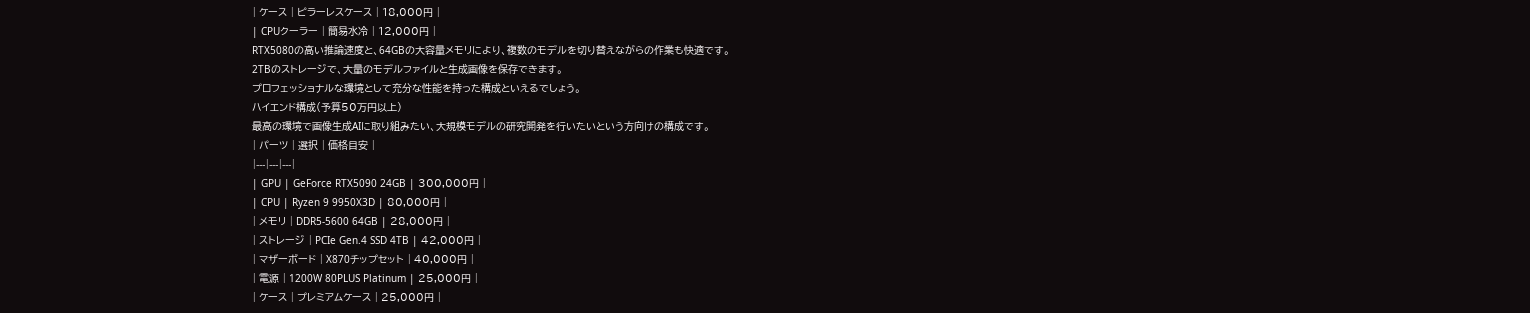| ケース | ピラーレスケース | 18,000円 |
| CPUクーラー | 簡易水冷 | 12,000円 |
RTX5080の高い推論速度と、64GBの大容量メモリにより、複数のモデルを切り替えながらの作業も快適です。
2TBのストレージで、大量のモデルファイルと生成画像を保存できます。
プロフェッショナルな環境として充分な性能を持った構成といえるでしょう。
ハイエンド構成(予算50万円以上)
最高の環境で画像生成AIに取り組みたい、大規模モデルの研究開発を行いたいという方向けの構成です。
| パーツ | 選択 | 価格目安 |
|---|---|---|
| GPU | GeForce RTX5090 24GB | 300,000円 |
| CPU | Ryzen 9 9950X3D | 80,000円 |
| メモリ | DDR5-5600 64GB | 28,000円 |
| ストレージ | PCIe Gen.4 SSD 4TB | 42,000円 |
| マザーボード | X870チップセット | 40,000円 |
| 電源 | 1200W 80PLUS Platinum | 25,000円 |
| ケース | プレミアムケース | 25,000円 |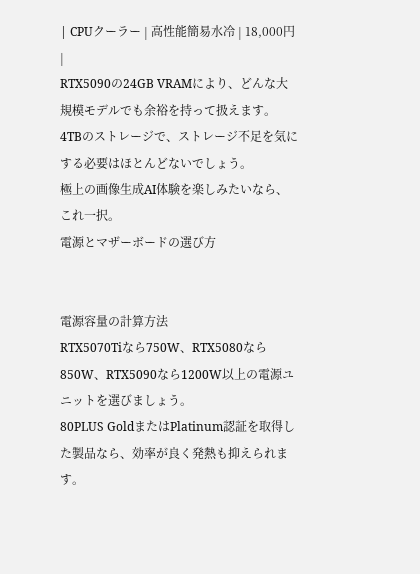| CPUクーラー | 高性能簡易水冷 | 18,000円 |
RTX5090の24GB VRAMにより、どんな大規模モデルでも余裕を持って扱えます。
4TBのストレージで、ストレージ不足を気にする必要はほとんどないでしょう。
極上の画像生成AI体験を楽しみたいなら、これ一択。
電源とマザーボードの選び方


電源容量の計算方法
RTX5070Tiなら750W、RTX5080なら850W、RTX5090なら1200W以上の電源ユニットを選びましょう。
80PLUS GoldまたはPlatinum認証を取得した製品なら、効率が良く発熱も抑えられます。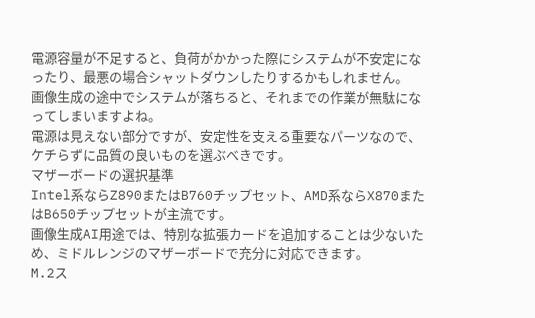電源容量が不足すると、負荷がかかった際にシステムが不安定になったり、最悪の場合シャットダウンしたりするかもしれません。
画像生成の途中でシステムが落ちると、それまでの作業が無駄になってしまいますよね。
電源は見えない部分ですが、安定性を支える重要なパーツなので、ケチらずに品質の良いものを選ぶべきです。
マザーボードの選択基準
Intel系ならZ890またはB760チップセット、AMD系ならX870またはB650チップセットが主流です。
画像生成AI用途では、特別な拡張カードを追加することは少ないため、ミドルレンジのマザーボードで充分に対応できます。
M.2ス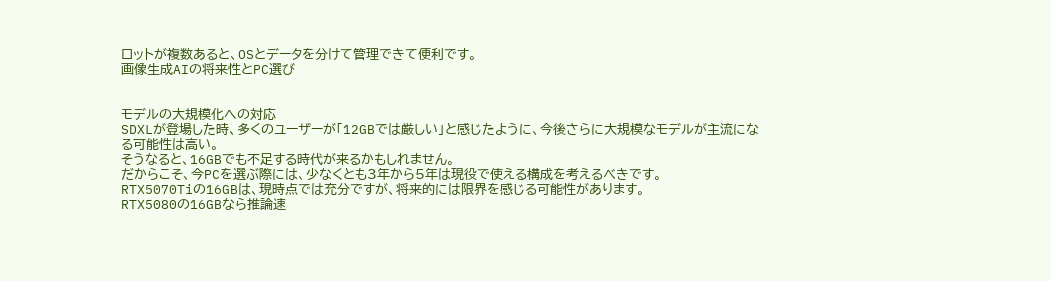ロットが複数あると、OSとデータを分けて管理できて便利です。
画像生成AIの将来性とPC選び


モデルの大規模化への対応
SDXLが登場した時、多くのユーザーが「12GBでは厳しい」と感じたように、今後さらに大規模なモデルが主流になる可能性は高い。
そうなると、16GBでも不足する時代が来るかもしれません。
だからこそ、今PCを選ぶ際には、少なくとも3年から5年は現役で使える構成を考えるべきです。
RTX5070Tiの16GBは、現時点では充分ですが、将来的には限界を感じる可能性があります。
RTX5080の16GBなら推論速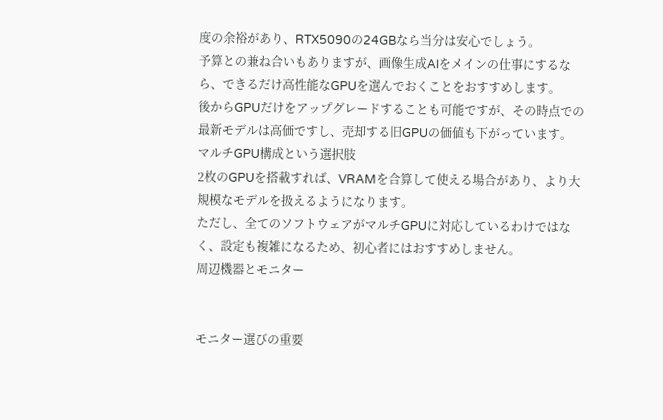度の余裕があり、RTX5090の24GBなら当分は安心でしょう。
予算との兼ね合いもありますが、画像生成AIをメインの仕事にするなら、できるだけ高性能なGPUを選んでおくことをおすすめします。
後からGPUだけをアップグレードすることも可能ですが、その時点での最新モデルは高価ですし、売却する旧GPUの価値も下がっています。
マルチGPU構成という選択肢
2枚のGPUを搭載すれば、VRAMを合算して使える場合があり、より大規模なモデルを扱えるようになります。
ただし、全てのソフトウェアがマルチGPUに対応しているわけではなく、設定も複雑になるため、初心者にはおすすめしません。
周辺機器とモニター


モニター選びの重要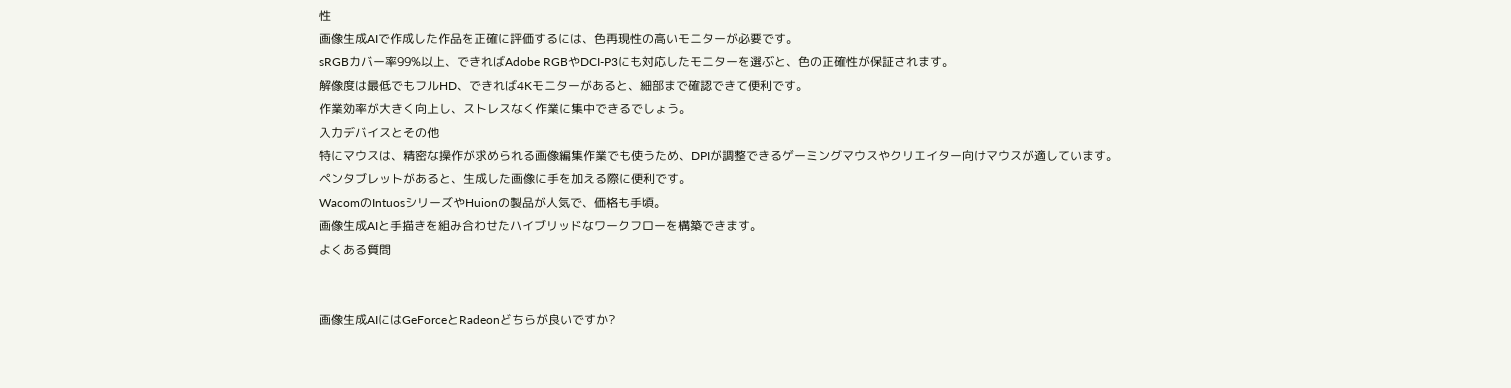性
画像生成AIで作成した作品を正確に評価するには、色再現性の高いモニターが必要です。
sRGBカバー率99%以上、できればAdobe RGBやDCI-P3にも対応したモニターを選ぶと、色の正確性が保証されます。
解像度は最低でもフルHD、できれば4Kモニターがあると、細部まで確認できて便利です。
作業効率が大きく向上し、ストレスなく作業に集中できるでしょう。
入力デバイスとその他
特にマウスは、精密な操作が求められる画像編集作業でも使うため、DPIが調整できるゲーミングマウスやクリエイター向けマウスが適しています。
ペンタブレットがあると、生成した画像に手を加える際に便利です。
WacomのIntuosシリーズやHuionの製品が人気で、価格も手頃。
画像生成AIと手描きを組み合わせたハイブリッドなワークフローを構築できます。
よくある質問


画像生成AIにはGeForceとRadeonどちらが良いですか?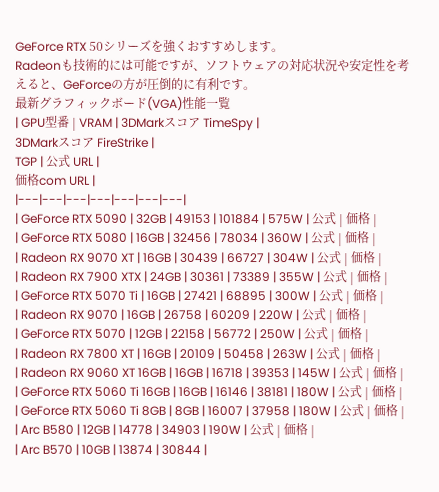GeForce RTX 50シリーズを強くおすすめします。
Radeonも技術的には可能ですが、ソフトウェアの対応状況や安定性を考えると、GeForceの方が圧倒的に有利です。
最新グラフィックボード(VGA)性能一覧
| GPU型番 | VRAM | 3DMarkスコア TimeSpy |
3DMarkスコア FireStrike |
TGP | 公式 URL |
価格com URL |
|---|---|---|---|---|---|---|
| GeForce RTX 5090 | 32GB | 49153 | 101884 | 575W | 公式 | 価格 |
| GeForce RTX 5080 | 16GB | 32456 | 78034 | 360W | 公式 | 価格 |
| Radeon RX 9070 XT | 16GB | 30439 | 66727 | 304W | 公式 | 価格 |
| Radeon RX 7900 XTX | 24GB | 30361 | 73389 | 355W | 公式 | 価格 |
| GeForce RTX 5070 Ti | 16GB | 27421 | 68895 | 300W | 公式 | 価格 |
| Radeon RX 9070 | 16GB | 26758 | 60209 | 220W | 公式 | 価格 |
| GeForce RTX 5070 | 12GB | 22158 | 56772 | 250W | 公式 | 価格 |
| Radeon RX 7800 XT | 16GB | 20109 | 50458 | 263W | 公式 | 価格 |
| Radeon RX 9060 XT 16GB | 16GB | 16718 | 39353 | 145W | 公式 | 価格 |
| GeForce RTX 5060 Ti 16GB | 16GB | 16146 | 38181 | 180W | 公式 | 価格 |
| GeForce RTX 5060 Ti 8GB | 8GB | 16007 | 37958 | 180W | 公式 | 価格 |
| Arc B580 | 12GB | 14778 | 34903 | 190W | 公式 | 価格 |
| Arc B570 | 10GB | 13874 | 30844 |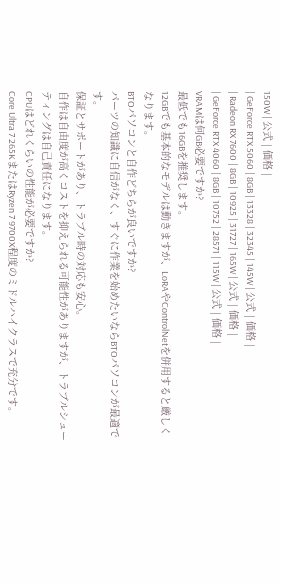150W | 公式 | 価格 |
| GeForce RTX 5060 | 8GB | 13328 | 32345 | 145W | 公式 | 価格 |
| Radeon RX 7600 | 8GB | 10925 | 31727 | 165W | 公式 | 価格 |
| GeForce RTX 4060 | 8GB | 10752 | 28571 | 115W | 公式 | 価格 |
VRAMは何GB必要ですか?
最低でも16GBを推奨します。
12GBでも基本的なモデルは動きますが、LoRAやControlNetを併用すると厳しくなります。
BTOパソコンと自作どちらが良いですか?
パーツの知識に自信がなく、すぐに作業を始めたいならBTOパソコンが最適です。
保証とサポートがあり、トラブル時の対応も安心。
自作は自由度が高くコストを抑えられる可能性がありますが、トラブルシューティングは自己責任になります。
CPUはどれくらいの性能が必要ですか?
Core Ultra 7 265KまたはRyzen 7 9700X程度のミドルハイクラスで充分です。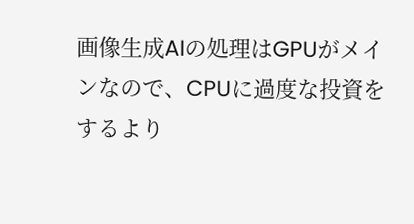画像生成AIの処理はGPUがメインなので、CPUに過度な投資をするより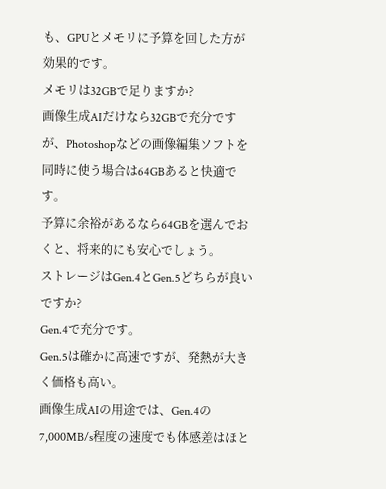も、GPUとメモリに予算を回した方が効果的です。
メモリは32GBで足りますか?
画像生成AIだけなら32GBで充分ですが、Photoshopなどの画像編集ソフトを同時に使う場合は64GBあると快適です。
予算に余裕があるなら64GBを選んでおくと、将来的にも安心でしょう。
ストレージはGen.4とGen.5どちらが良いですか?
Gen.4で充分です。
Gen.5は確かに高速ですが、発熱が大きく価格も高い。
画像生成AIの用途では、Gen.4の7,000MB/s程度の速度でも体感差はほと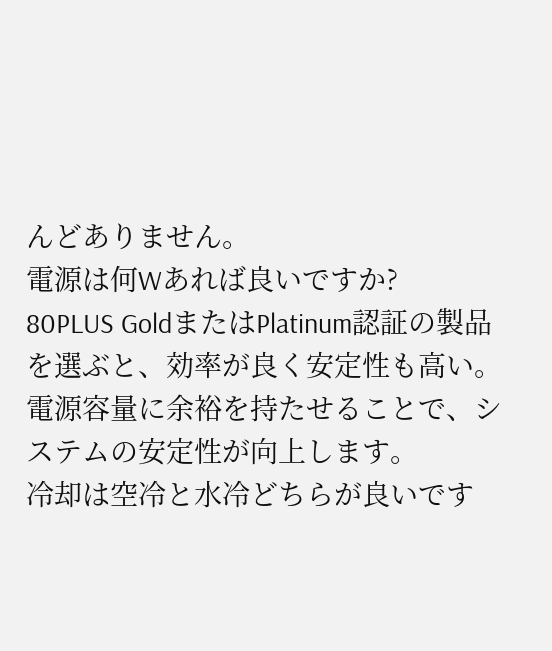んどありません。
電源は何Wあれば良いですか?
80PLUS GoldまたはPlatinum認証の製品を選ぶと、効率が良く安定性も高い。
電源容量に余裕を持たせることで、システムの安定性が向上します。
冷却は空冷と水冷どちらが良いです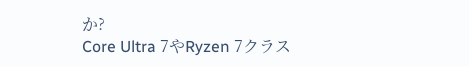か?
Core Ultra 7やRyzen 7クラス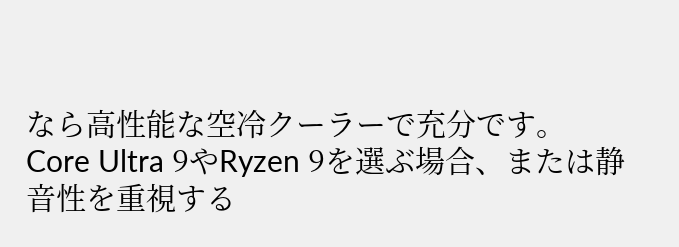なら高性能な空冷クーラーで充分です。
Core Ultra 9やRyzen 9を選ぶ場合、または静音性を重視する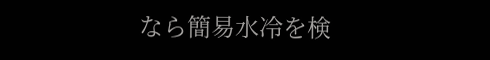なら簡易水冷を検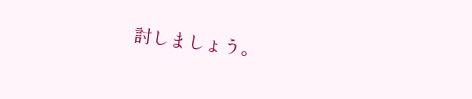討しましょう。